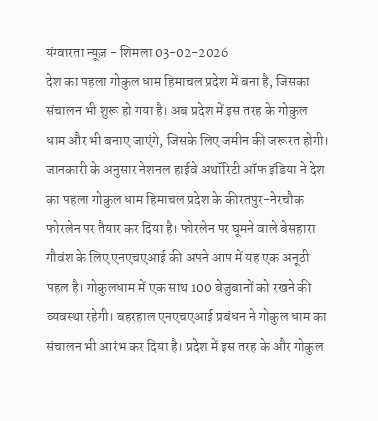यंग्वारता न्यूज़ - शिमला 03-02-2026
देश का पहला गोकुल धाम हिमाचल प्रदेश में बना है, जिसका संचालन भी शुरू हो गया है। अब प्रदेश में इस तरह के गोकुल धाम और भी बनाए जाएंगे, जिसके लिए जमीन की जरूरत होगी। जानकारी के अनुसार नेशनल हाईवे अथॉरिटी ऑफ इंडिया ने देश का पहला गोकुल धाम हिमाचल प्रदेश के कीरतपुर-नेरचौक फोरलेन पर तैयार कर दिया है। फोरलेन पर घूमने वाले बेसहारा गौवंश के लिए एनएचएआई की अपने आप में यह एक अनूठी पहल है। गोकुलधाम में एक साथ 100 बेजुबानों को रखने की व्यवस्था रहेगी। बहरहाल एनएचएआई प्रबंधन ने गोकुल धाम का संचालन भी आरंभ कर दिया है। प्रदेश में इस तरह के और गोकुल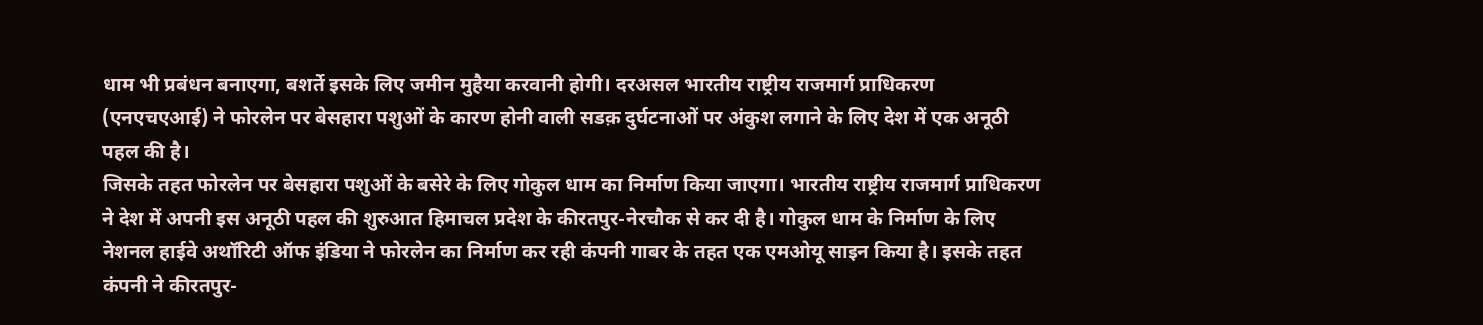धाम भी प्रबंधन बनाएगा, बशर्ते इसके लिए जमीन मुहैया करवानी होगी। दरअसल भारतीय राष्ट्रीय राजमार्ग प्राधिकरण (एनएचएआई) ने फोरलेन पर बेसहारा पशुओं के कारण होनी वाली सडक़ दुर्घटनाओं पर अंकुश लगाने के लिए देश में एक अनूठी पहल की है।
जिसके तहत फोरलेन पर बेसहारा पशुओं के बसेरे के लिए गोकुल धाम का निर्माण किया जाएगा। भारतीय राष्ट्रीय राजमार्ग प्राधिकरण ने देश में अपनी इस अनूठी पहल की शुरुआत हिमाचल प्रदेश के कीरतपुर-नेरचौक से कर दी है। गोकुल धाम के निर्माण के लिए नेशनल हाईवे अथॉरिटी ऑफ इंडिया ने फोरलेन का निर्माण कर रही कंपनी गाबर के तहत एक एमओयू साइन किया है। इसके तहत कंपनी ने कीरतपुर-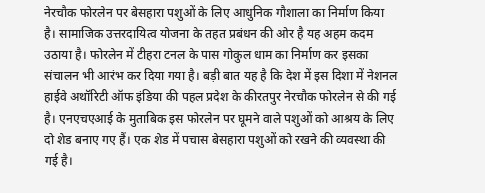नेरचौक फोरलेन पर बेसहारा पशुओं के लिए आधुनिक गौशाला का निर्माण किया है। सामाजिक उत्तरदायित्व योजना के तहत प्रबंधन की ओर है यह अहम कदम उठाया है। फोरलेन में टीहरा टनल के पास गोकुल धाम का निर्माण कर इसका संचालन भी आरंभ कर दिया गया है। बड़ी बात यह है कि देश में इस दिशा में नेशनल हाईवे अथॉरिटी ऑफ इंडिया की पहल प्रदेश के कीरतपुर नेरचौक फोरलेन से की गई है। एनएचएआई के मुताबिक इस फोरलेन पर घूमने वाले पशुओं को आश्रय के लिए दो शेड बनाए गए हैं। एक शेड में पचास बेसहारा पशुओं को रखने की व्यवस्था की गई है।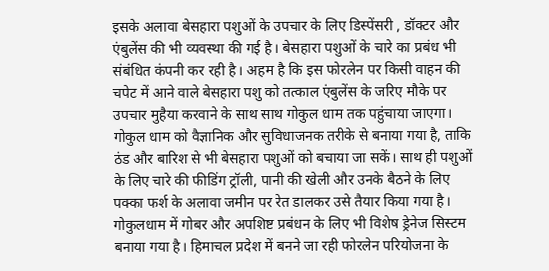इसके अलावा बेसहारा पशुओं के उपचार के लिए डिस्पेंसरी , डॉक्टर और एंबुलेंस की भी व्यवस्था की गई है। बेसहारा पशुओं के चारे का प्रबंध भी संबंधित कंपनी कर रही है। अहम है कि इस फोरलेन पर किसी वाहन की चपेट में आने वाले बेसहारा पशु को तत्काल एंबुलेंस के जरिए मौके पर उपचार मुहैया करवाने के साथ साथ गोकुल धाम तक पहुंचाया जाएगा। गोकुल धाम को वैज्ञानिक और सुविधाजनक तरीके से बनाया गया है, ताकि ठंड और बारिश से भी बेसहारा पशुओं को बचाया जा सकें। साथ ही पशुओं के लिए चारे की फीडिंग ट्रॉली, पानी की खेली और उनके बैठने के लिए पक्का फर्श के अलावा जमीन पर रेत डालकर उसे तैयार किया गया है। गोकुलधाम में गोबर और अपशिष्ट प्रबंधन के लिए भी विशेष ड्रेनेज सिस्टम बनाया गया है। हिमाचल प्रदेश में बनने जा रही फोरलेन परियोजना के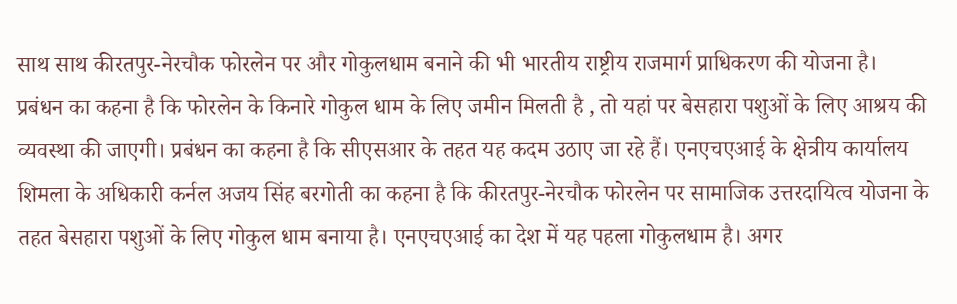साथ साथ कीरतपुर-नेरचौक फोरलेन पर और गोकुलधाम बनाने की भी भारतीय राष्ट्रीय राजमार्ग प्राधिकरण की योजना है।
प्रबंधन का कहना है कि फोरलेन के किनारे गोकुल धाम के लिए जमीन मिलती है , तो यहां पर बेसहारा पशुओं के लिए आश्रय की व्यवस्था की जाएगी। प्रबंधन का कहना है कि सीएसआर के तहत यह कदम उठाए जा रहे हैं। एनएचएआई के क्षेत्रीय कार्यालय शिमला के अधिकारी कर्नल अजय सिंह बरगोती का कहना है कि कीरतपुर-नेरचौक फोरलेन पर सामाजिक उत्तरदायित्व योजना के तहत बेसहारा पशुओं के लिए गोकुल धाम बनाया है। एनएचएआई का देश में यह पहला गोकुलधाम है। अगर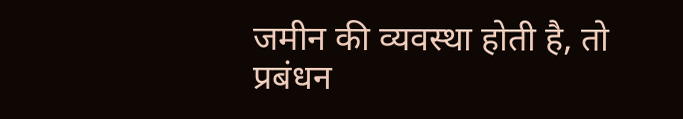जमीन की व्यवस्था होती है, तो प्रबंधन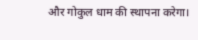और गोकुल धाम की स्थापना करेगा।